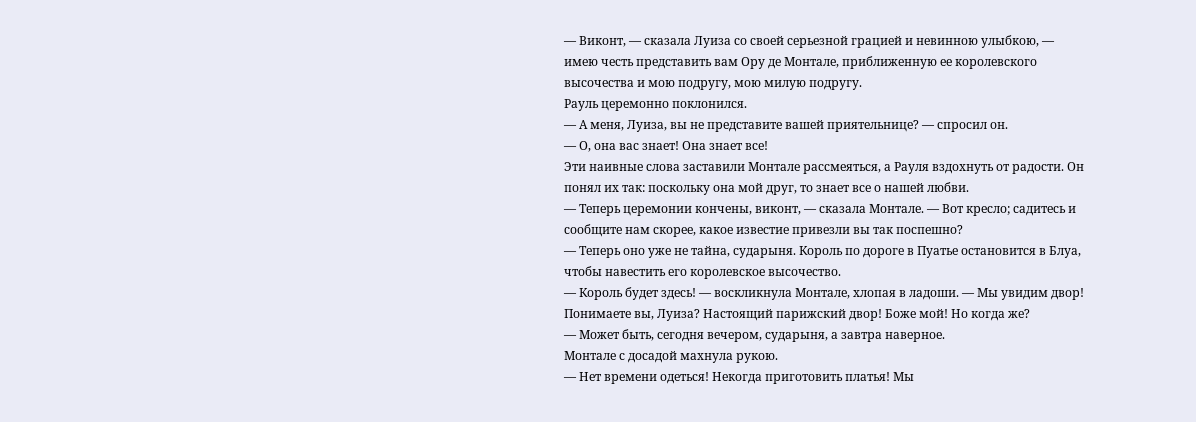— Виконт, — сказала Луиза со своей серьезной грацией и невинною улыбкою, — имею честь представить вам Ору де Монтале, приближенную ее королевского высочества и мою подругу, мою милую подругу.
Рауль церемонно поклонился.
— А меня, Луиза, вы не представите вашей приятельнице? — спросил он.
— О, она вас знает! Она знает все!
Эти наивные слова заставили Монтале рассмеяться, а Рауля вздохнуть от радости. Он понял их так: поскольку она мой друг, то знает все о нашей любви.
— Теперь церемонии кончены, виконт, — сказала Монтале. — Вот кресло; садитесь и сообщите нам скорее, какое известие привезли вы так поспешно?
— Теперь оно уже не тайна, сударыня. Король по дороге в Пуатье остановится в Блуа, чтобы навестить его королевское высочество.
— Король будет здесь! — воскликнула Монтале, хлопая в ладоши. — Мы увидим двор! Понимаете вы, Луиза? Настоящий парижский двор! Боже мой! Но когда же?
— Может быть, сегодня вечером, сударыня, а завтра наверное.
Монтале с досадой махнула рукою.
— Нет времени одеться! Некогда приготовить платья! Мы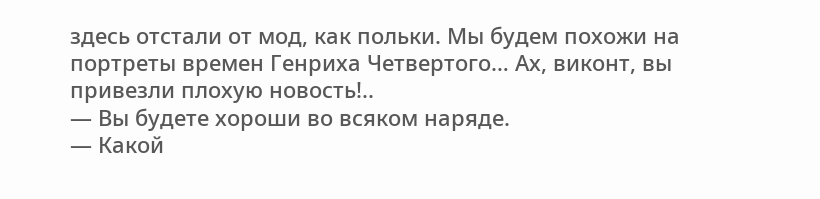здесь отстали от мод, как польки. Мы будем похожи на портреты времен Генриха Четвертого… Ах, виконт, вы привезли плохую новость!..
— Вы будете хороши во всяком наряде.
— Какой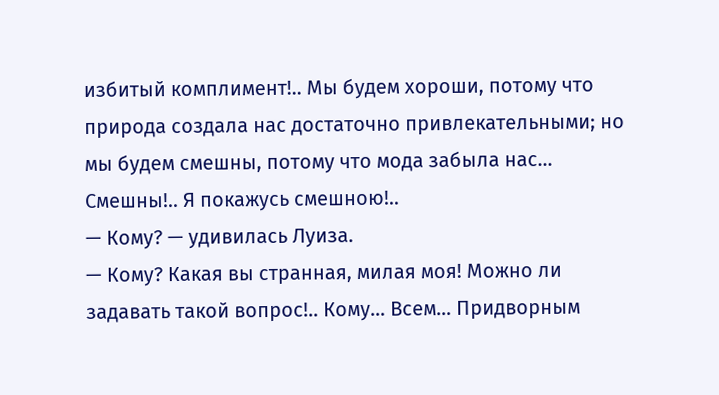избитый комплимент!.. Мы будем хороши, потому что природа создала нас достаточно привлекательными; но мы будем смешны, потому что мода забыла нас… Смешны!.. Я покажусь смешною!..
— Кому? — удивилась Луиза.
— Кому? Какая вы странная, милая моя! Можно ли задавать такой вопрос!.. Кому… Всем… Придворным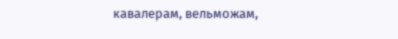кавалерам, вельможам,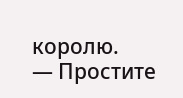королю.
— Простите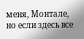меня, Монтале, но если здесь все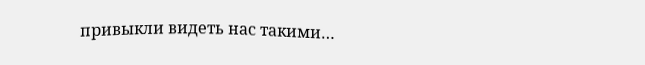привыкли видеть нас такими…